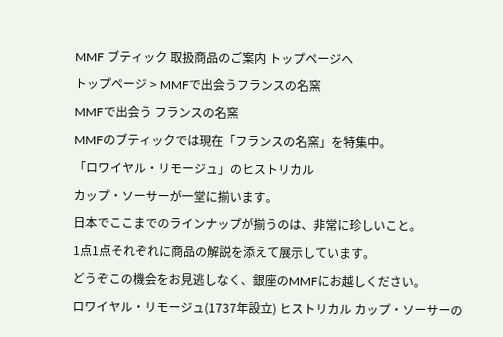MMF ブティック 取扱商品のご案内 トップページへ
トップページ > MMFで出会うフランスの名窯
MMFで出会う フランスの名窯
MMFのブティックでは現在「フランスの名窯」を特集中。
「ロワイヤル・リモージュ」のヒストリカル
カップ・ソーサーが一堂に揃います。
日本でここまでのラインナップが揃うのは、非常に珍しいこと。
1点1点それぞれに商品の解説を添えて展示しています。
どうぞこの機会をお見逃しなく、銀座のMMFにお越しください。
ロワイヤル・リモージュ(1737年設立) ヒストリカル カップ・ソーサーの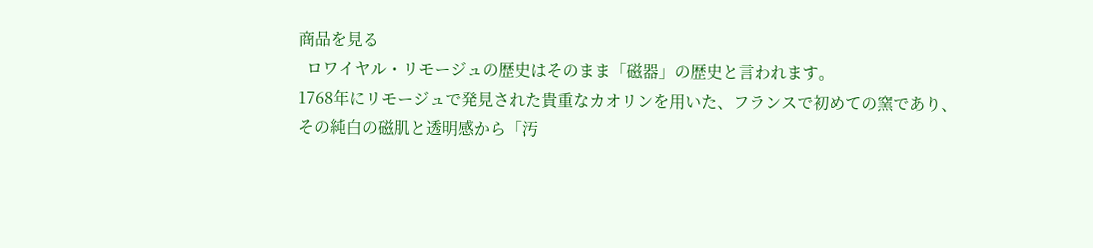商品を見る
  ロワイヤル・リモージュの歴史はそのまま「磁器」の歴史と言われます。
1768年にリモージュで発見された貴重なカオリンを用いた、フランスで初めての窯であり、その純白の磁肌と透明感から「汚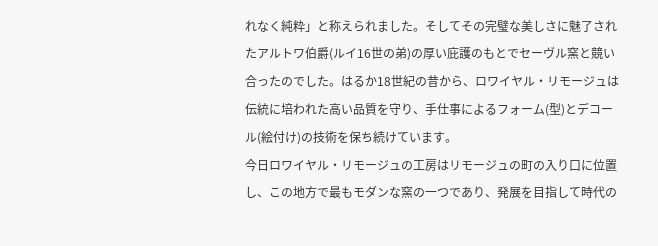れなく純粋」と称えられました。そしてその完璧な美しさに魅了されたアルトワ伯爵(ルイ16世の弟)の厚い庇護のもとでセーヴル窯と競い合ったのでした。はるか18世紀の昔から、ロワイヤル・リモージュは伝統に培われた高い品質を守り、手仕事によるフォーム(型)とデコール(絵付け)の技術を保ち続けています。
今日ロワイヤル・リモージュの工房はリモージュの町の入り口に位置し、この地方で最もモダンな窯の一つであり、発展を目指して時代の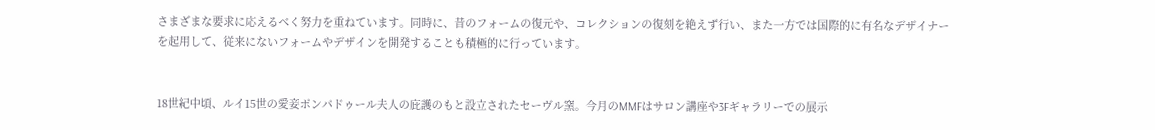さまざまな要求に応えるべく努力を重ねています。同時に、昔のフォームの復元や、コレクションの復刻を絶えず行い、また一方では国際的に有名なデザイナーを起用して、従来にないフォームやデザインを開発することも積極的に行っています。


18世紀中頃、ルイ15世の愛妾ポンパドゥール夫人の庇護のもと設立されたセーヴル窯。今月のMMFはサロン講座や3Fギャラリーでの展示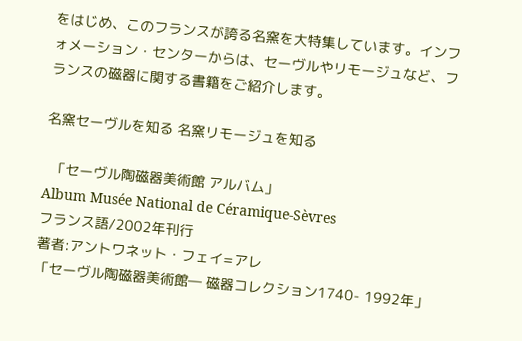をはじめ、このフランスが誇る名窯を大特集しています。インフォメーション・センターからは、セーヴルやリモージュなど、フランスの磁器に関する書籍をご紹介します。

名窯セーヴルを知る 名窯リモージュを知る

  「セーヴル陶磁器美術館 アルバム」
Album Musée National de Céramique-Sèvres
フランス語/2002年刊行
著者:アントワネット・フェイ=アレ
「セーヴル陶磁器美術館― 磁器コレクション1740- 1992年」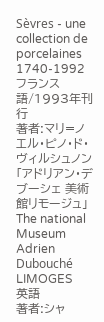Sèvres - une collection de porcelaines 1740-1992
フランス語/1993年刊行
著者:マリ=ノエル・ピノ・ド・ヴィルシュノン
「アドリアン・デブーシェ 美術館リモージュ」
The national Museum Adrien Dubouché LIMOGES
英語
著者:シャ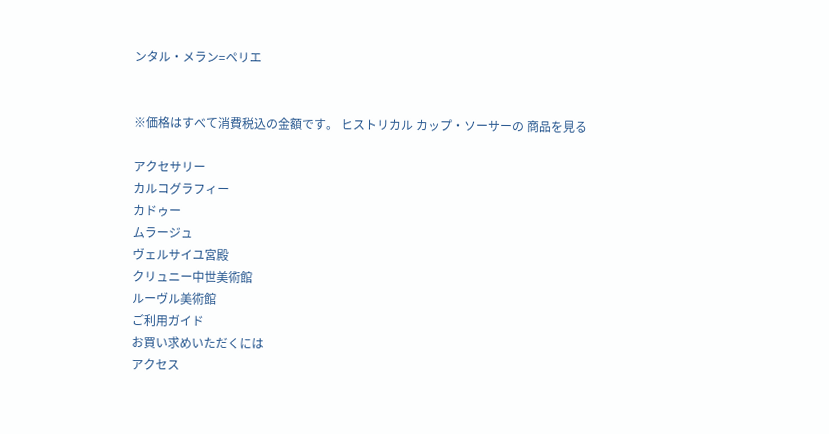ンタル・メラン=ペリエ


※価格はすべて消費税込の金額です。 ヒストリカル カップ・ソーサーの 商品を見る

アクセサリー
カルコグラフィー
カドゥー
ムラージュ
ヴェルサイユ宮殿
クリュニー中世美術館
ルーヴル美術館
ご利用ガイド
お買い求めいただくには
アクセス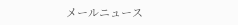メールニュース